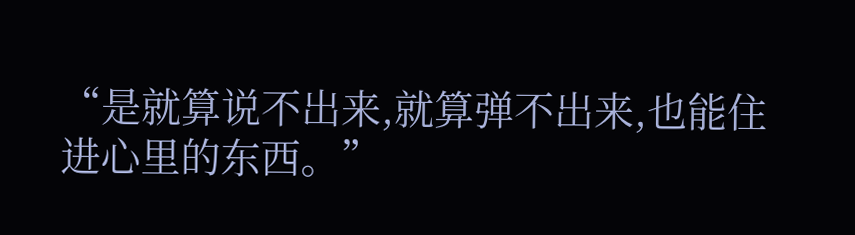“是就算说不出来,就算弹不出来,也能住进心里的东西。”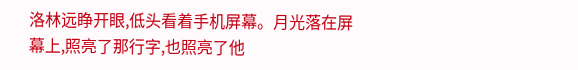洛林远睁开眼,低头看着手机屏幕。月光落在屏幕上,照亮了那行字,也照亮了他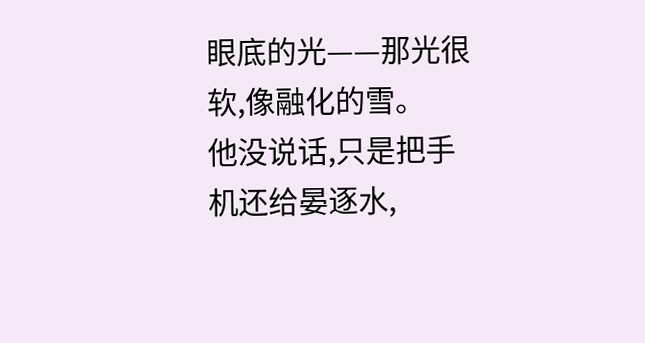眼底的光——那光很软,像融化的雪。
他没说话,只是把手机还给晏逐水,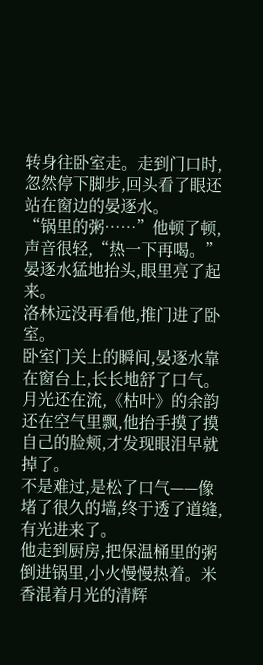转身往卧室走。走到门口时,忽然停下脚步,回头看了眼还站在窗边的晏逐水。
“锅里的粥……”他顿了顿,声音很轻,“热一下再喝。”
晏逐水猛地抬头,眼里亮了起来。
洛林远没再看他,推门进了卧室。
卧室门关上的瞬间,晏逐水靠在窗台上,长长地舒了口气。月光还在流,《枯叶》的余韵还在空气里飘,他抬手摸了摸自己的脸颊,才发现眼泪早就掉了。
不是难过,是松了口气——像堵了很久的墙,终于透了道缝,有光进来了。
他走到厨房,把保温桶里的粥倒进锅里,小火慢慢热着。米香混着月光的清辉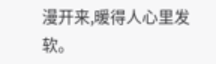漫开来,暖得人心里发软。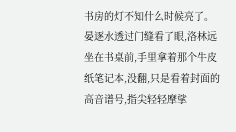书房的灯不知什么时候亮了。晏逐水透过门缝看了眼,洛林远坐在书桌前,手里拿着那个牛皮纸笔记本,没翻,只是看着封面的高音谱号,指尖轻轻摩挲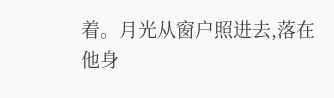着。月光从窗户照进去,落在他身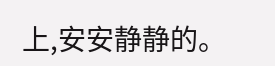上,安安静静的。